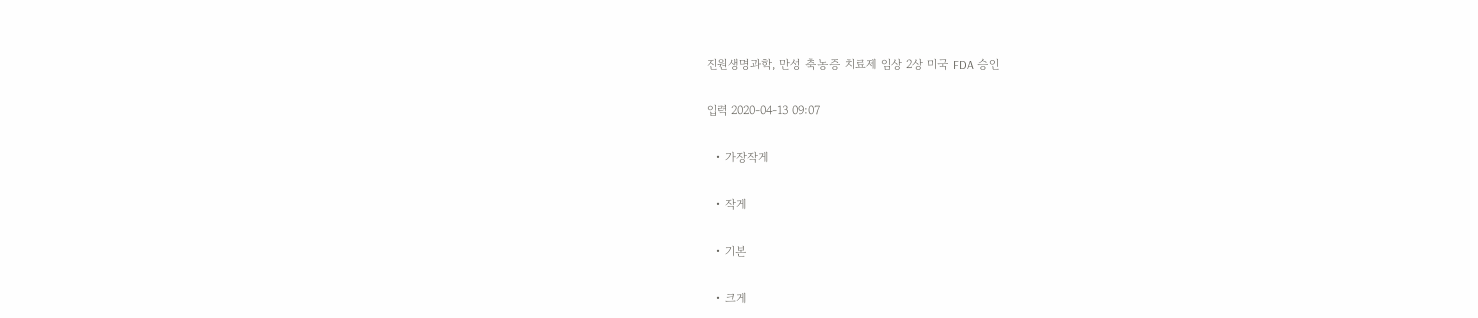진원생명과학, 만성 축농증 치료제 임상 2상 미국 FDA 승인

입력 2020-04-13 09:07

  • 가장작게

  • 작게

  • 기본

  • 크게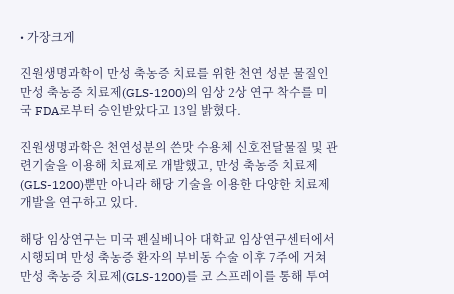• 가장크게

진원생명과학이 만성 축농증 치료를 위한 천연 성분 물질인 만성 축농증 치료제(GLS-1200)의 임상 2상 연구 착수를 미국 FDA로부터 승인받았다고 13일 밝혔다.

진원생명과학은 천연성분의 쓴맛 수용체 신호전달물질 및 관련기술을 이용해 치료제로 개발했고, 만성 축농증 치료제(GLS-1200)뿐만 아니라 해당 기술을 이용한 다양한 치료제 개발을 연구하고 있다.

해당 임상연구는 미국 펜실베니아 대학교 임상연구센터에서 시행되며 만성 축농증 환자의 부비동 수술 이후 7주에 거쳐 만성 축농증 치료제(GLS-1200)를 코 스프레이를 통해 투여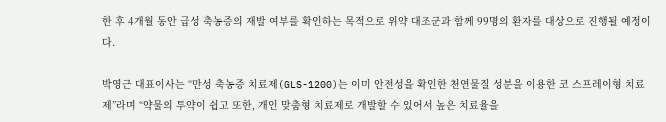한 후 4개월 동안 급성 축농증의 재발 여부를 확인하는 목적으로 위약 대조군과 함께 99명의 환자를 대상으로 진행될 예정이다.

박영근 대표이사는 “만성 축농증 치료제(GLS-1200)는 이미 안전성을 확인한 천연물질 성분을 이용한 코 스프레이형 치료제”라며 “약물의 투약이 쉽고 또한, 개인 맞춤형 치료제로 개발할 수 있어서 높은 치료율을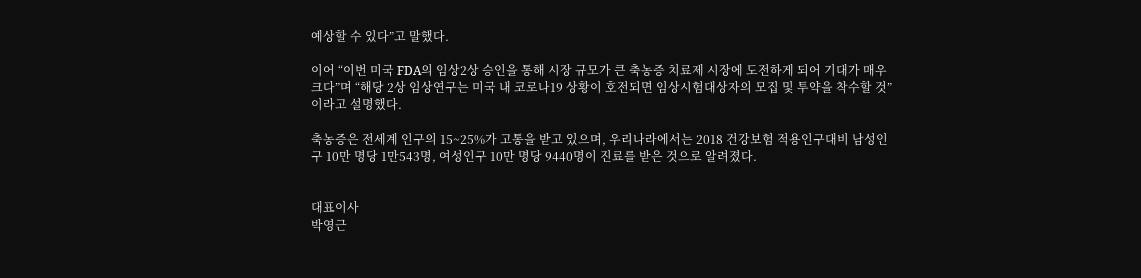예상할 수 있다”고 말했다.

이어 “이번 미국 FDA의 임상2상 승인을 통해 시장 규모가 큰 축농증 치료제 시장에 도전하게 되어 기대가 매우 크다”며 “해당 2상 임상연구는 미국 내 코로나19 상황이 호전되면 임상시험대상자의 모집 및 투약을 착수할 것”이라고 설명했다.

축농증은 전세계 인구의 15~25%가 고통을 받고 있으며, 우리나라에서는 2018 건강보험 적용인구대비 남성인구 10만 명당 1만543명, 여성인구 10만 명당 9440명이 진료를 받은 것으로 알려졌다.


대표이사
박영근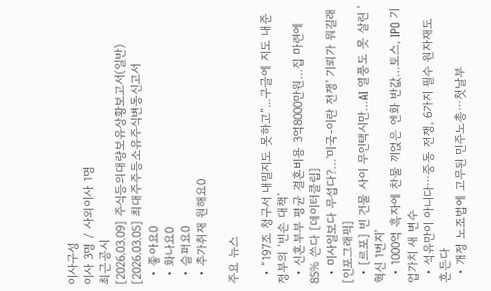이사구성
이사 3명 / 사외이사 1명
최근공시
[2026.03.09] 주식등의대량보유상황보고서(일반)
[2026.03.05] 최대주주등소유주식변동신고서
  • 좋아요0
  • 화나요0
  • 슬퍼요0
  • 추가취재 원해요0

주요 뉴스

  • “197조 청구서 내밀지도 못하고”...구글에 지도 내준 정부의 ‘빈손 대책’
  • 신혼부부 평균 결혼비용 3억8000만원…집 마련에 85% 쓴다 [데이터클립]
  • 미사일보다 무섭다?…'미국-이란 전쟁' 기뢰가 뭐길래 [인포그래픽]
  • [르포] 빈 건물 사이 무인택시만…AI 열풍도 못 살린 '혁신 1번지'
  • 1000억 흑자에 찬물 끼얹은 엔화 반값…토스, IPO 기업가치 새 변수
  • 석유만이 아니다⋯중동 전쟁, 6가지 필수 원자재도 흔든다
  • 개정 노조법에 고무된 민주노총⋯첫날부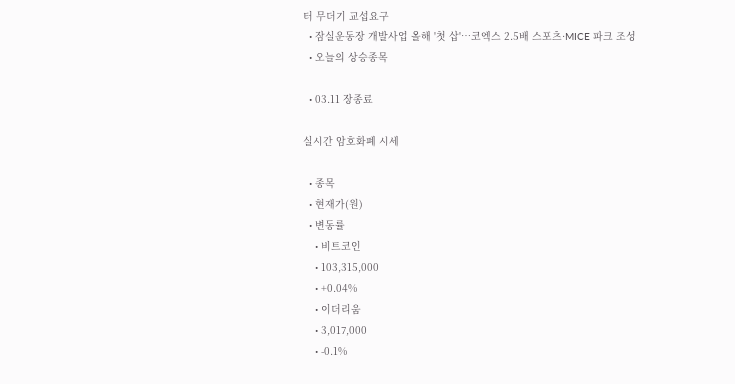터 무더기 교섭요구
  • 잠실운동장 개발사업 올해 '첫 삽'…코엑스 2.5배 스포츠·MICE 파크 조성
  • 오늘의 상승종목

  • 03.11 장종료

실시간 암호화폐 시세

  • 종목
  • 현재가(원)
  • 변동률
    • 비트코인
    • 103,315,000
    • +0.04%
    • 이더리움
    • 3,017,000
    • -0.1%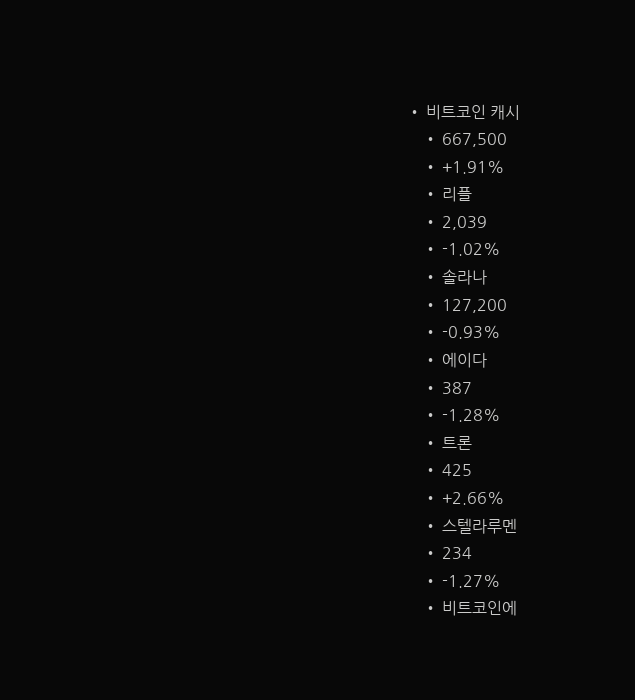• 비트코인 캐시
    • 667,500
    • +1.91%
    • 리플
    • 2,039
    • -1.02%
    • 솔라나
    • 127,200
    • -0.93%
    • 에이다
    • 387
    • -1.28%
    • 트론
    • 425
    • +2.66%
    • 스텔라루멘
    • 234
    • -1.27%
    • 비트코인에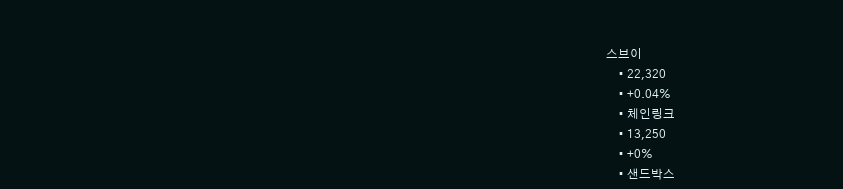스브이
    • 22,320
    • +0.04%
    • 체인링크
    • 13,250
    • +0%
    • 샌드박스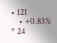• 121
    • +0.83%
* 24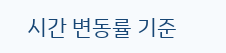시간 변동률 기준